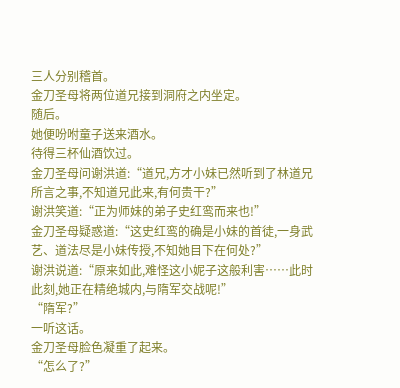三人分别稽首。
金刀圣母将两位道兄接到洞府之内坐定。
随后。
她便吩咐童子送来酒水。
待得三杯仙酒饮过。
金刀圣母问谢洪道:“道兄,方才小妹已然听到了林道兄所言之事,不知道兄此来,有何贵干?”
谢洪笑道:“正为师妹的弟子史红鸾而来也!”
金刀圣母疑惑道:“这史红鸾的确是小妹的首徒,一身武艺、道法尽是小妹传授,不知她目下在何处?”
谢洪说道:“原来如此,难怪这小妮子这般利害……此时此刻,她正在精绝城内,与隋军交战呢!”
“隋军?”
一听这话。
金刀圣母脸色凝重了起来。
“怎么了?”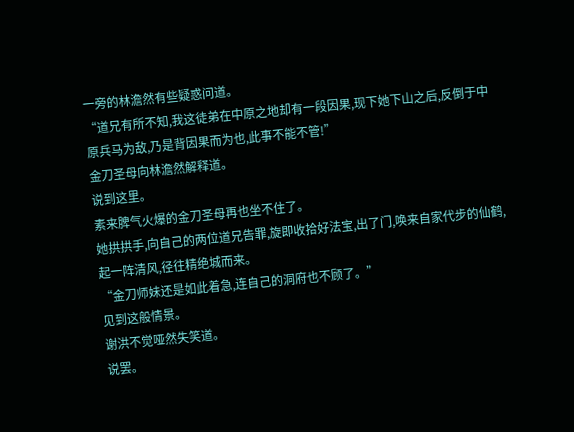一旁的林澹然有些疑惑问道。
“道兄有所不知,我这徒弟在中原之地却有一段因果,现下她下山之后,反倒于中原兵马为敌,乃是背因果而为也,此事不能不管!”
金刀圣母向林澹然解释道。
说到这里。
素来脾气火爆的金刀圣母再也坐不住了。
她拱拱手,向自己的两位道兄告罪,旋即收拾好法宝,出了门,唤来自家代步的仙鹤,起一阵清风,径往精绝城而来。
“金刀师妹还是如此着急,连自己的洞府也不顾了。”
见到这般情景。
谢洪不觉哑然失笑道。
说罢。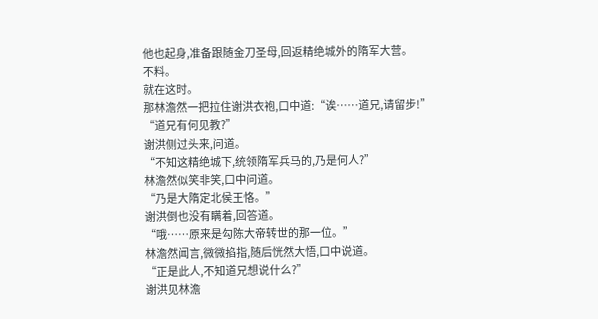他也起身,准备跟随金刀圣母,回返精绝城外的隋军大营。
不料。
就在这时。
那林澹然一把拉住谢洪衣袍,口中道:“诶……道兄,请留步!”
“道兄有何见教?”
谢洪侧过头来,问道。
“不知这精绝城下,统领隋军兵马的,乃是何人?”
林澹然似笑非笑,口中问道。
“乃是大隋定北侯王恪。”
谢洪倒也没有瞒着,回答道。
“哦……原来是勾陈大帝转世的那一位。”
林澹然闻言,微微掐指,随后恍然大悟,口中说道。
“正是此人,不知道兄想说什么?”
谢洪见林澹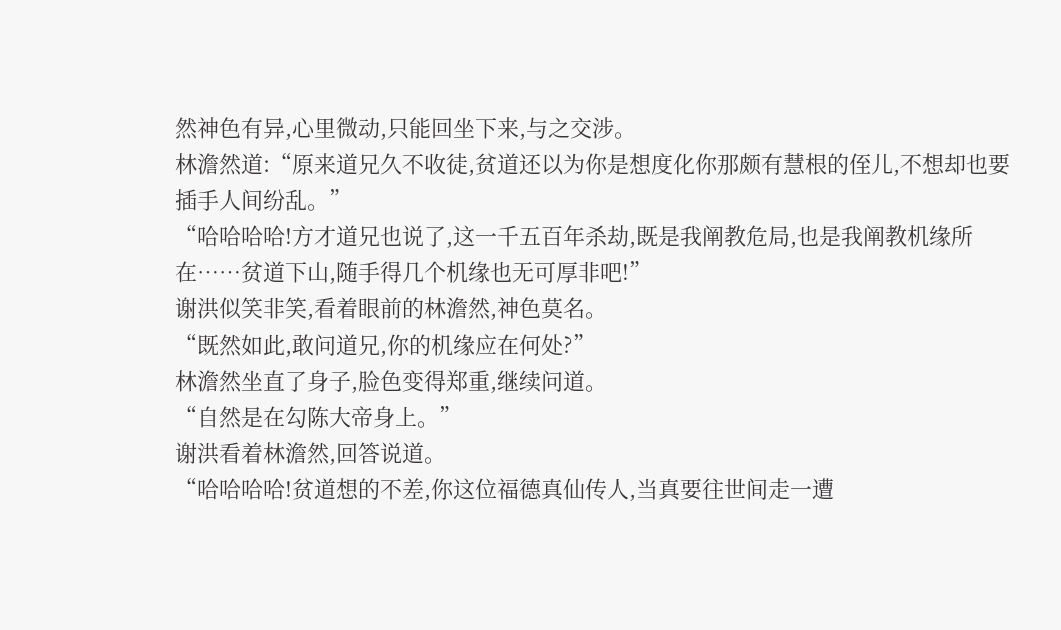然神色有异,心里微动,只能回坐下来,与之交涉。
林澹然道:“原来道兄久不收徒,贫道还以为你是想度化你那颇有慧根的侄儿,不想却也要插手人间纷乱。”
“哈哈哈哈!方才道兄也说了,这一千五百年杀劫,既是我阐教危局,也是我阐教机缘所在……贫道下山,随手得几个机缘也无可厚非吧!”
谢洪似笑非笑,看着眼前的林澹然,神色莫名。
“既然如此,敢问道兄,你的机缘应在何处?”
林澹然坐直了身子,脸色变得郑重,继续问道。
“自然是在勾陈大帝身上。”
谢洪看着林澹然,回答说道。
“哈哈哈哈!贫道想的不差,你这位福德真仙传人,当真要往世间走一遭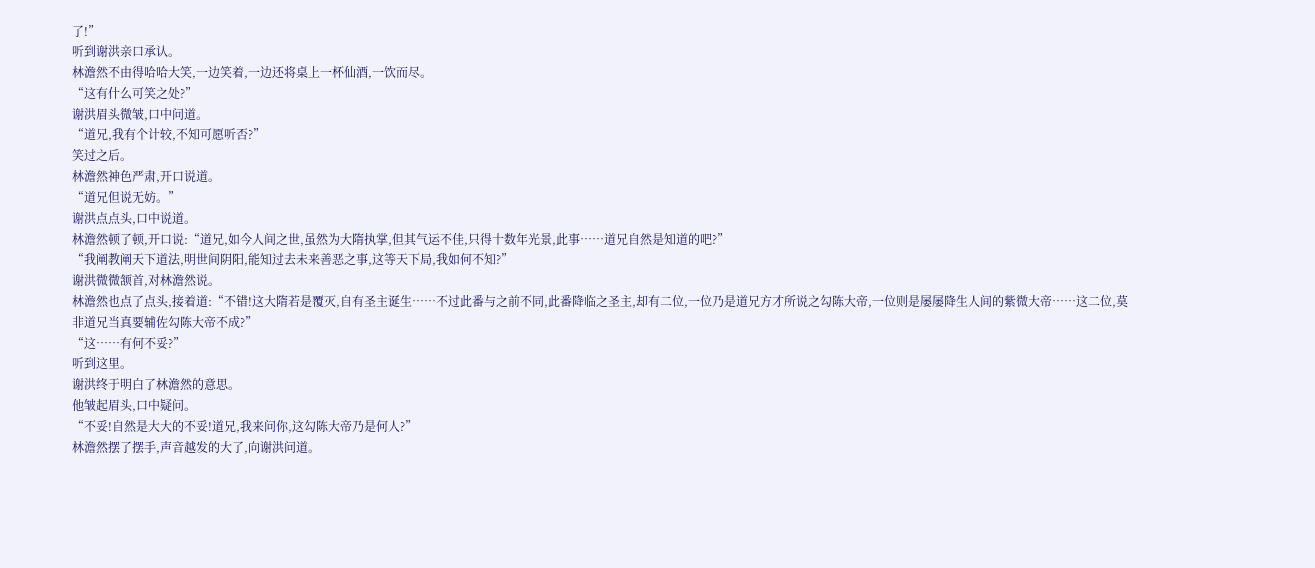了!”
听到谢洪亲口承认。
林澹然不由得哈哈大笑,一边笑着,一边还将桌上一杯仙酒,一饮而尽。
“这有什么可笑之处?”
谢洪眉头微皱,口中问道。
“道兄,我有个计较,不知可愿听否?”
笑过之后。
林澹然神色严肃,开口说道。
“道兄但说无妨。”
谢洪点点头,口中说道。
林澹然顿了顿,开口说:“道兄,如今人间之世,虽然为大隋执掌,但其气运不佳,只得十数年光景,此事……道兄自然是知道的吧?”
“我阐教阐天下道法,明世间阴阳,能知过去未来善恶之事,这等天下局,我如何不知?”
谢洪微微颔首,对林澹然说。
林澹然也点了点头,接着道:“不错!这大隋若是覆灭,自有圣主诞生……不过此番与之前不同,此番降临之圣主,却有二位,一位乃是道兄方才所说之勾陈大帝,一位则是屡屡降生人间的紫微大帝……这二位,莫非道兄当真要辅佐勾陈大帝不成?”
“这……有何不妥?”
听到这里。
谢洪终于明白了林澹然的意思。
他皱起眉头,口中疑问。
“不妥!自然是大大的不妥!道兄,我来问你,这勾陈大帝乃是何人?”
林澹然摆了摆手,声音越发的大了,向谢洪问道。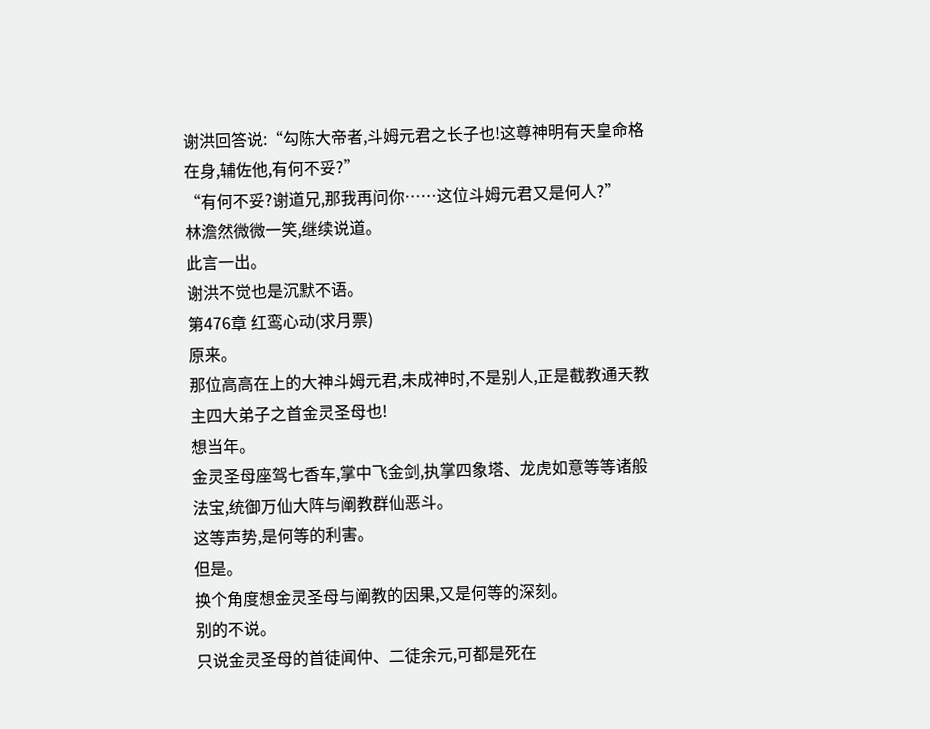谢洪回答说:“勾陈大帝者,斗姆元君之长子也!这尊神明有天皇命格在身,辅佐他,有何不妥?”
“有何不妥?谢道兄,那我再问你……这位斗姆元君又是何人?”
林澹然微微一笑,继续说道。
此言一出。
谢洪不觉也是沉默不语。
第476章 红鸾心动(求月票)
原来。
那位高高在上的大神斗姆元君,未成神时,不是别人,正是截教通天教主四大弟子之首金灵圣母也!
想当年。
金灵圣母座驾七香车,掌中飞金剑,执掌四象塔、龙虎如意等等诸般法宝,统御万仙大阵与阐教群仙恶斗。
这等声势,是何等的利害。
但是。
换个角度想金灵圣母与阐教的因果,又是何等的深刻。
别的不说。
只说金灵圣母的首徒闻仲、二徒余元,可都是死在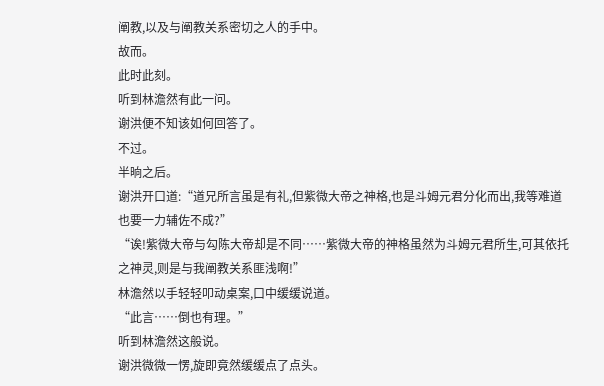阐教,以及与阐教关系密切之人的手中。
故而。
此时此刻。
听到林澹然有此一问。
谢洪便不知该如何回答了。
不过。
半晌之后。
谢洪开口道:“道兄所言虽是有礼,但紫微大帝之神格,也是斗姆元君分化而出,我等难道也要一力辅佐不成?”
“诶!紫微大帝与勾陈大帝却是不同……紫微大帝的神格虽然为斗姆元君所生,可其依托之神灵,则是与我阐教关系匪浅啊!”
林澹然以手轻轻叩动桌案,口中缓缓说道。
“此言……倒也有理。”
听到林澹然这般说。
谢洪微微一愣,旋即竟然缓缓点了点头。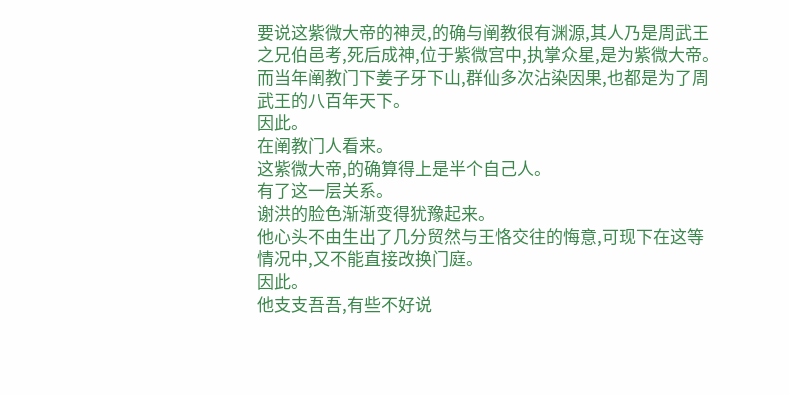要说这紫微大帝的神灵,的确与阐教很有渊源,其人乃是周武王之兄伯邑考,死后成神,位于紫微宫中,执掌众星,是为紫微大帝。
而当年阐教门下姜子牙下山,群仙多次沾染因果,也都是为了周武王的八百年天下。
因此。
在阐教门人看来。
这紫微大帝,的确算得上是半个自己人。
有了这一层关系。
谢洪的脸色渐渐变得犹豫起来。
他心头不由生出了几分贸然与王恪交往的悔意,可现下在这等情况中,又不能直接改换门庭。
因此。
他支支吾吾,有些不好说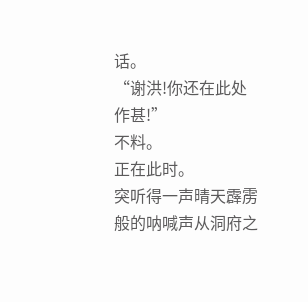话。
“谢洪!你还在此处作甚!”
不料。
正在此时。
突听得一声晴天霹雳般的呐喊声从洞府之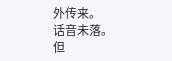外传来。
话音未落。
但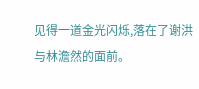见得一道金光闪烁,落在了谢洪与林澹然的面前。